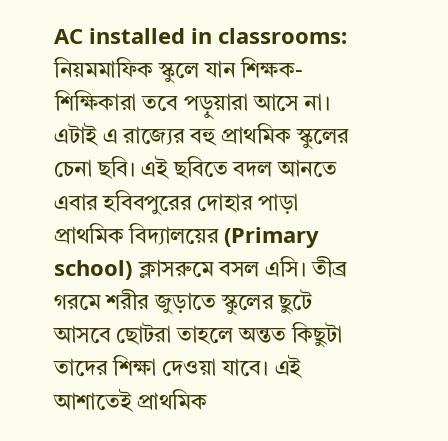AC installed in classrooms: নিয়মমাফিক স্কুলে যান শিক্ষক-শিক্ষিকারা তবে পড়ুয়ারা আসে না। এটাই এ রাজ্যের বহু প্রাথমিক স্কুলের চেনা ছবি। এই ছবিতে বদল আনতে এবার হবিবপুরের দোহার পাড়া প্রাথমিক বিদ্যালয়ের (Primary school) ক্লাসরুমে বসল এসি। তীব্র গরমে শরীর জুড়াতে স্কুলের ছুটে আসবে ছোটরা তাহলে অন্তত কিছুটা তাদের শিক্ষা দেওয়া যাবে। এই আশাতেই প্রাথমিক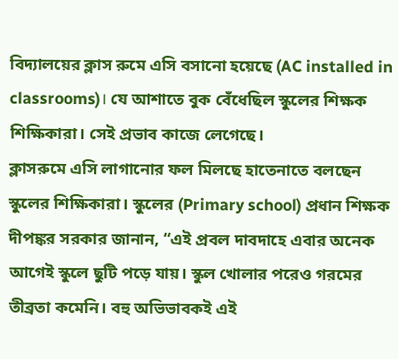বিদ্যালয়ের ক্লাস রুমে এসি বসানো হয়েছে (AC installed in classrooms)। যে আশাতে বুক বেঁধেছিল স্কুলের শিক্ষক শিক্ষিকারা। সেই প্রভাব কাজে লেগেছে।
ক্লাসরুমে এসি লাগানোর ফল মিলছে হাতেনাতে বলছেন স্কুলের শিক্ষিকারা। স্কুলের (Primary school) প্রধান শিক্ষক দীপঙ্কর সরকার জানান, “এই প্রবল দাবদাহে এবার অনেক আগেই স্কুলে ছুটি পড়ে যায়। স্কুল খোলার পরেও গরমের তীব্রতা কমেনি। বহু অভিভাবকই এই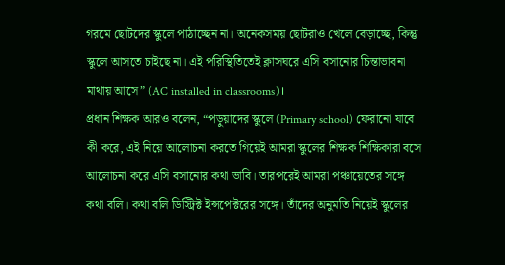গরমে ছোটদের স্কুলে পাঠাচ্ছেন না। অনেকসময় ছোটরাও খেলে বেড়াচ্ছে, কিন্তু স্কুলে আসতে চাইছে না। এই পরিস্থিতিতেই ক্লাসঘরে এসি বসানোর চিন্তাভাবনা মাথায় আসে” (AC installed in classrooms)।
প্রধান শিক্ষক আরও বলেন, “পড়ুয়াদের স্কুলে (Primary school) ফেরানো যাবে কী করে, এই নিয়ে আলোচনা করতে গিয়েই আমরা স্কুলের শিক্ষক শিক্ষিকারা বসে আলোচনা করে এসি বসানোর কথা ভাবি। তারপরেই আমরা পঞ্চায়েতের সঙ্গে কথা বলি। কথা বলি ডিস্ট্রিক্ট ইন্সপেক্টরের সঙ্গে। তাঁদের অনুমতি নিয়েই স্কুলের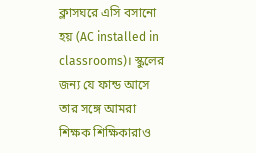ক্লাসঘরে এসি বসানো হয় (AC installed in classrooms)। স্কুলের জন্য যে ফান্ড আসে তার সঙ্গে আমরা শিক্ষক শিক্ষিকারাও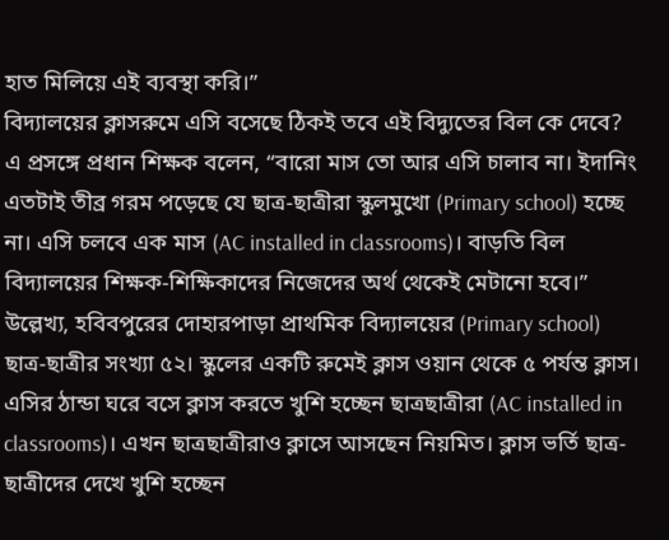হাত মিলিয়ে এই ব্যবস্থা করি।”
বিদ্যালয়ের ক্লাসরুমে এসি বসেছে ঠিকই তবে এই বিদ্যুতের বিল কে দেবে? এ প্রসঙ্গে প্রধান শিক্ষক বলেন, “বারো মাস তো আর এসি চালাব না। ইদানিং এতটাই তীব্র গরম পড়েছে যে ছাত্র-ছাত্রীরা স্কুলমুখো (Primary school) হচ্ছে না। এসি চলবে এক মাস (AC installed in classrooms)। বাড়তি বিল বিদ্যালয়ের শিক্ষক-শিক্ষিকাদের নিজেদের অর্থ থেকেই মেটানো হবে।”
উল্লেখ্য, হবিবপুরের দোহারপাড়া প্রাথমিক বিদ্যালয়ের (Primary school) ছাত্র-ছাত্রীর সংখ্যা ৫২। স্কুলের একটি রুমেই ক্লাস ওয়ান থেকে ৫ পর্যন্ত ক্লাস। এসির ঠান্ডা ঘরে বসে ক্লাস করতে খুশি হচ্ছেন ছাত্রছাত্রীরা (AC installed in classrooms)। এখন ছাত্রছাত্রীরাও ক্লাসে আসছেন নিয়মিত। ক্লাস ভর্তি ছাত্র-ছাত্রীদের দেখে খুশি হচ্ছেন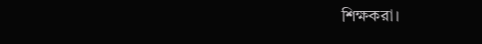শিক্ষকরা।